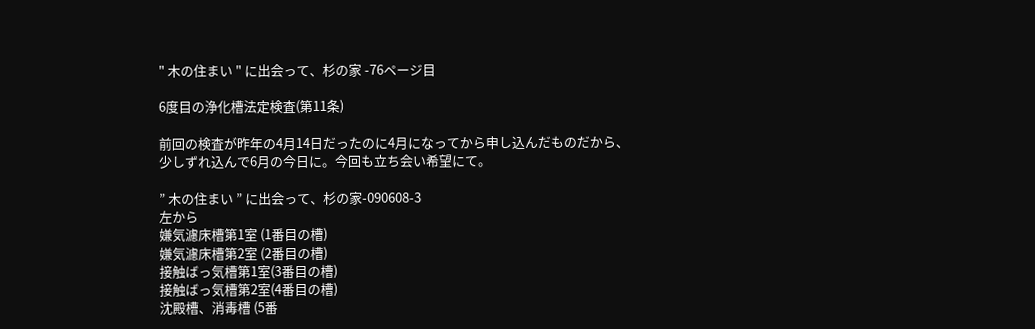" 木の住まい " に出会って、杉の家 -76ページ目

6度目の浄化槽法定検査(第11条)

前回の検査が昨年の4月14日だったのに4月になってから申し込んだものだから、
少しずれ込んで6月の今日に。今回も立ち会い希望にて。

” 木の住まい ” に出会って、杉の家-090608-3
左から
嫌気濾床槽第1室 (1番目の槽)
嫌気濾床槽第2室 (2番目の槽)
接触ばっ気槽第1室(3番目の槽)
接触ばっ気槽第2室(4番目の槽)
沈殿槽、消毒槽 (5番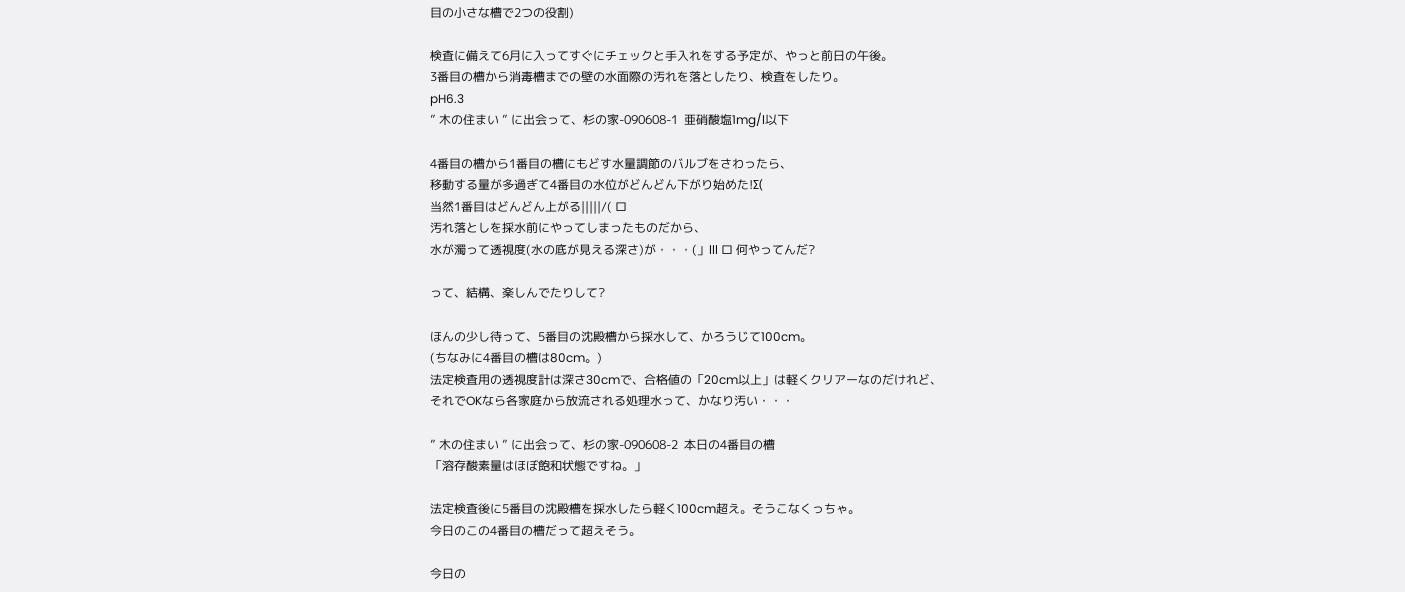目の小さな槽で2つの役割)

検査に備えて6月に入ってすぐにチェックと手入れをする予定が、やっと前日の午後。
3番目の槽から消毒槽までの壁の水面際の汚れを落としたり、検査をしたり。
pH6.3
” 木の住まい ” に出会って、杉の家-090608-1  亜硝酸塩1mg/l以下

4番目の槽から1番目の槽にもどす水量調節のバルブをさわったら、
移動する量が多過ぎて4番目の水位がどんどん下がり始めた!Σ(
当然1番目はどんどん上がる|||||/( ロ
汚れ落としを採水前にやってしまったものだから、
水が濁って透視度(水の底が見える深さ)が・・・(」lll ロ 何やってんだ?

って、結構、楽しんでたりして?

ほんの少し待って、5番目の沈殿槽から採水して、かろうじて100cm。
(ちなみに4番目の槽は80cm。)
法定検査用の透視度計は深さ30cmで、合格値の「20cm以上」は軽くクリアーなのだけれど、
それでOKなら各家庭から放流される処理水って、かなり汚い・・・

” 木の住まい ” に出会って、杉の家-090608-2  本日の4番目の槽
「溶存酸素量はほぼ飽和状態ですね。」

法定検査後に5番目の沈殿槽を採水したら軽く100cm超え。そうこなくっちゃ。
今日のこの4番目の槽だって超えそう。

今日の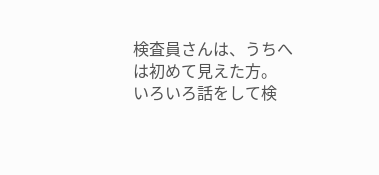検査員さんは、うちへは初めて見えた方。
いろいろ話をして検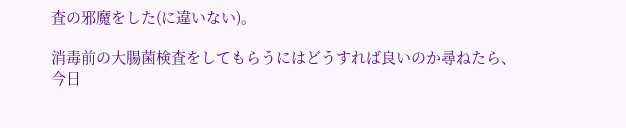査の邪魔をした(に違いない)。

消毒前の大腸菌検査をしてもらうにはどうすれば良いのか尋ねたら、
今日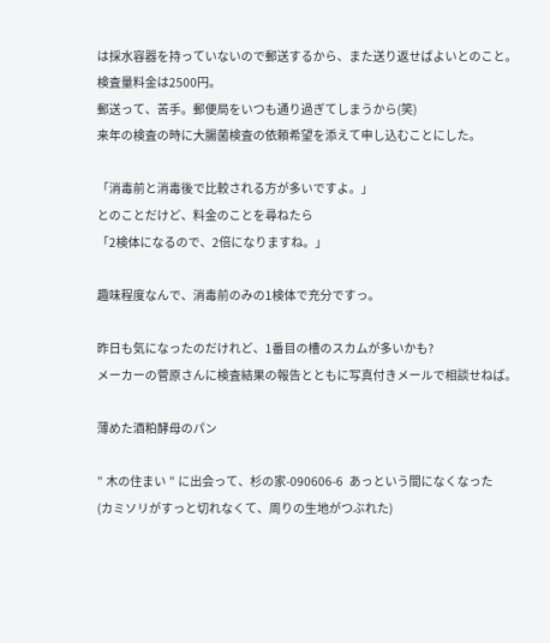は採水容器を持っていないので郵送するから、また送り返せばよいとのこと。
検査量料金は2500円。
郵送って、苦手。郵便局をいつも通り過ぎてしまうから(笑)
来年の検査の時に大腸菌検査の依頼希望を添えて申し込むことにした。

「消毒前と消毒後で比較される方が多いですよ。」
とのことだけど、料金のことを尋ねたら
「2検体になるので、2倍になりますね。」

趣味程度なんで、消毒前のみの1検体で充分ですっ。

昨日も気になったのだけれど、1番目の槽のスカムが多いかも?
メーカーの菅原さんに検査結果の報告とともに写真付きメールで相談せねば。

薄めた酒粕酵母のパン

” 木の住まい ” に出会って、杉の家-090606-6  あっという間になくなった
(カミソリがすっと切れなくて、周りの生地がつぶれた)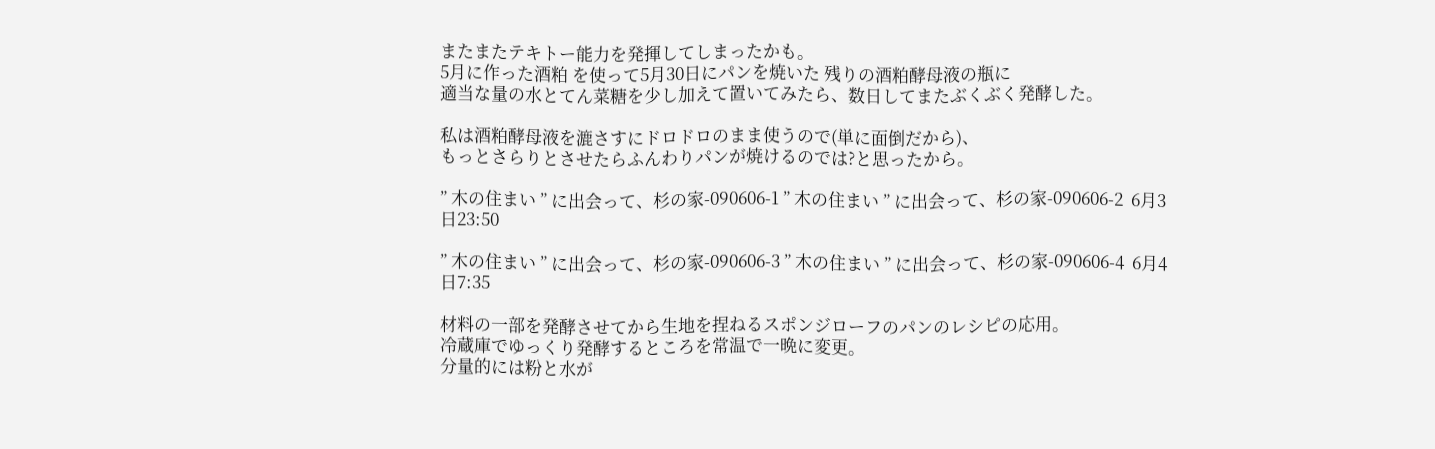またまたテキトー能力を発揮してしまったかも。
5月に作った酒粕 を使って5月30日にパンを焼いた 残りの酒粕酵母液の瓶に
適当な量の水とてん菜糖を少し加えて置いてみたら、数日してまたぶくぶく発酵した。

私は酒粕酵母液を漉さすにドロドロのまま使うので(単に面倒だから)、
もっとさらりとさせたらふんわりパンが焼けるのでは?と思ったから。

” 木の住まい ” に出会って、杉の家-090606-1 ” 木の住まい ” に出会って、杉の家-090606-2  6月3日23:50

” 木の住まい ” に出会って、杉の家-090606-3 ” 木の住まい ” に出会って、杉の家-090606-4  6月4日7:35

材料の一部を発酵させてから生地を捏ねるスポンジローフのパンのレシピの応用。
冷蔵庫でゆっくり発酵するところを常温で一晩に変更。
分量的には粉と水が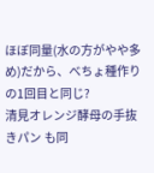ほぼ同量(水の方がやや多め)だから、べちょ種作りの1回目と同じ?
清見オレンジ酵母の手抜きパン も同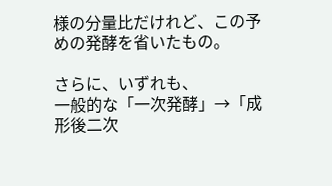様の分量比だけれど、この予めの発酵を省いたもの。

さらに、いずれも、
一般的な「一次発酵」→「成形後二次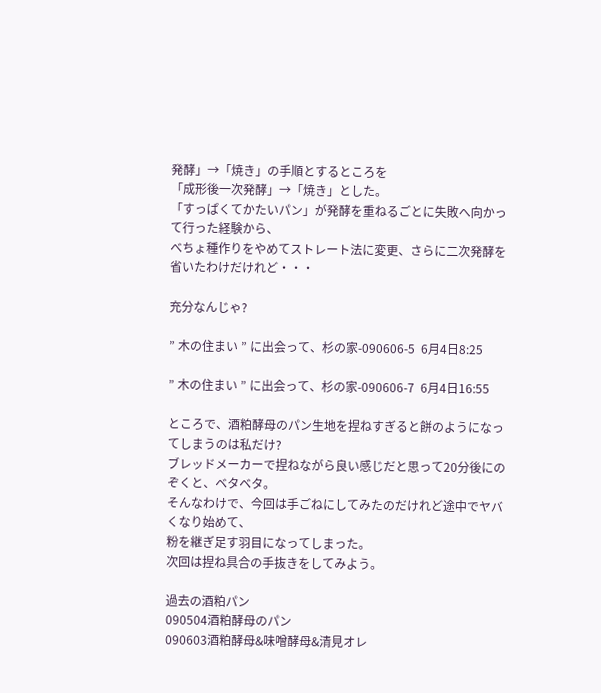発酵」→「焼き」の手順とするところを
「成形後一次発酵」→「焼き」とした。
「すっぱくてかたいパン」が発酵を重ねるごとに失敗へ向かって行った経験から、
べちょ種作りをやめてストレート法に変更、さらに二次発酵を省いたわけだけれど・・・

充分なんじゃ?

” 木の住まい ” に出会って、杉の家-090606-5  6月4日8:25

” 木の住まい ” に出会って、杉の家-090606-7  6月4日16:55

ところで、酒粕酵母のパン生地を捏ねすぎると餅のようになってしまうのは私だけ?
ブレッドメーカーで捏ねながら良い感じだと思って20分後にのぞくと、ベタベタ。
そんなわけで、今回は手ごねにしてみたのだけれど途中でヤバくなり始めて、
粉を継ぎ足す羽目になってしまった。
次回は捏ね具合の手抜きをしてみよう。

過去の酒粕パン
090504酒粕酵母のパン
090603酒粕酵母&味噌酵母&清見オレ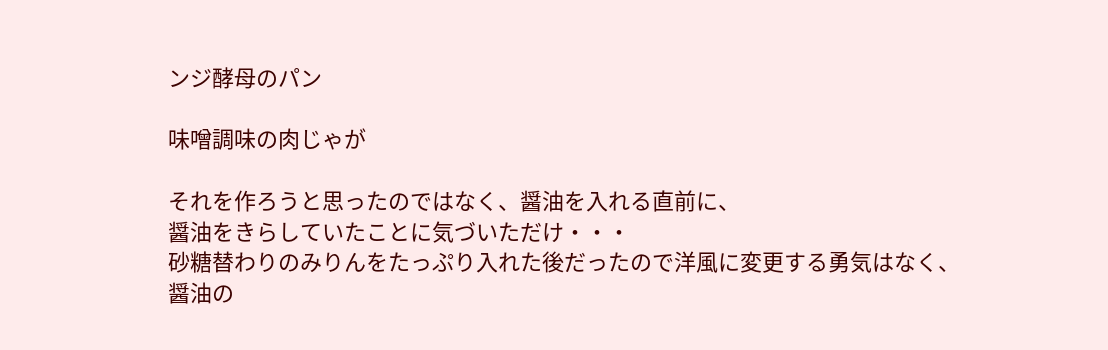ンジ酵母のパン

味噌調味の肉じゃが

それを作ろうと思ったのではなく、醤油を入れる直前に、
醤油をきらしていたことに気づいただけ・・・
砂糖替わりのみりんをたっぷり入れた後だったので洋風に変更する勇気はなく、
醤油の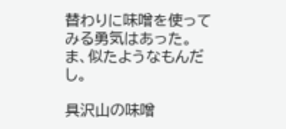替わりに味噌を使ってみる勇気はあった。
ま、似たようなもんだし。

具沢山の味噌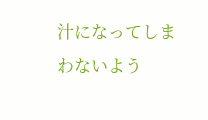汁になってしまわないよう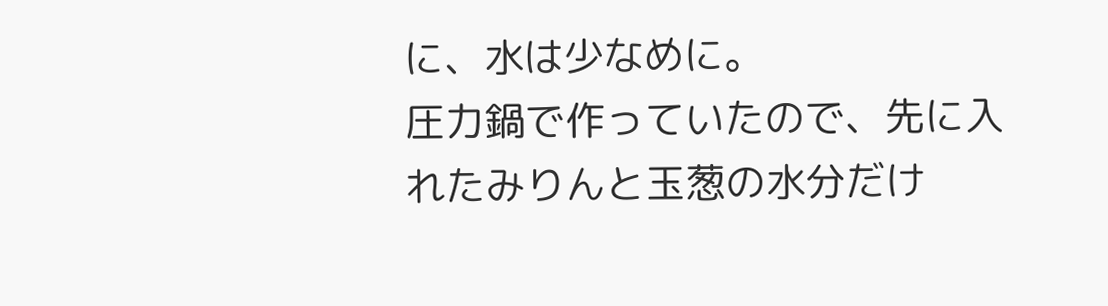に、水は少なめに。
圧力鍋で作っていたので、先に入れたみりんと玉葱の水分だけ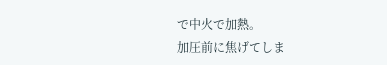で中火で加熱。
加圧前に焦げてしま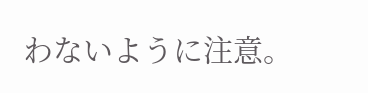わないように注意。